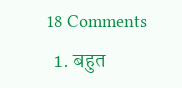18 Comments

  1. बहुत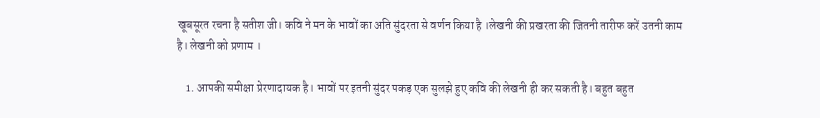खूबसूरत रचना है सतीश जी। कवि ने मन के भावों का अति सुंदरता से वर्णन किया है ।लेखनी की प्रखरता की जितनी तारीफ करें उतनी काम है। लेखनी को प्रणाम ।

    1. आपकी समीक्षा प्रेरणादायक है। भावों पर इतनी सुंदर पकड़ एक सुलझे हुए कवि की लेखनी ही कर सकती है। बहुत बहुत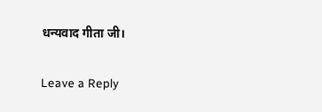धन्यवाद गीता जी।

Leave a Reply